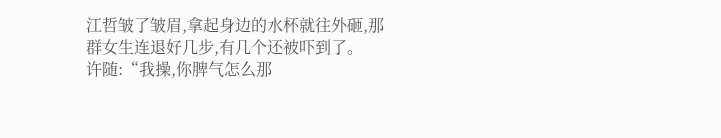江哲皱了皱眉,拿起身边的水杯就往外砸,那群女生连退好几步,有几个还被吓到了。
许随:“我操,你脾气怎么那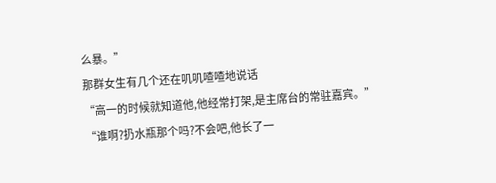么暴。”
那群女生有几个还在叽叽喳喳地说话
“高一的时候就知道他,他经常打架,是主席台的常驻嘉宾。”
“谁啊?扔水瓶那个吗?不会吧,他长了一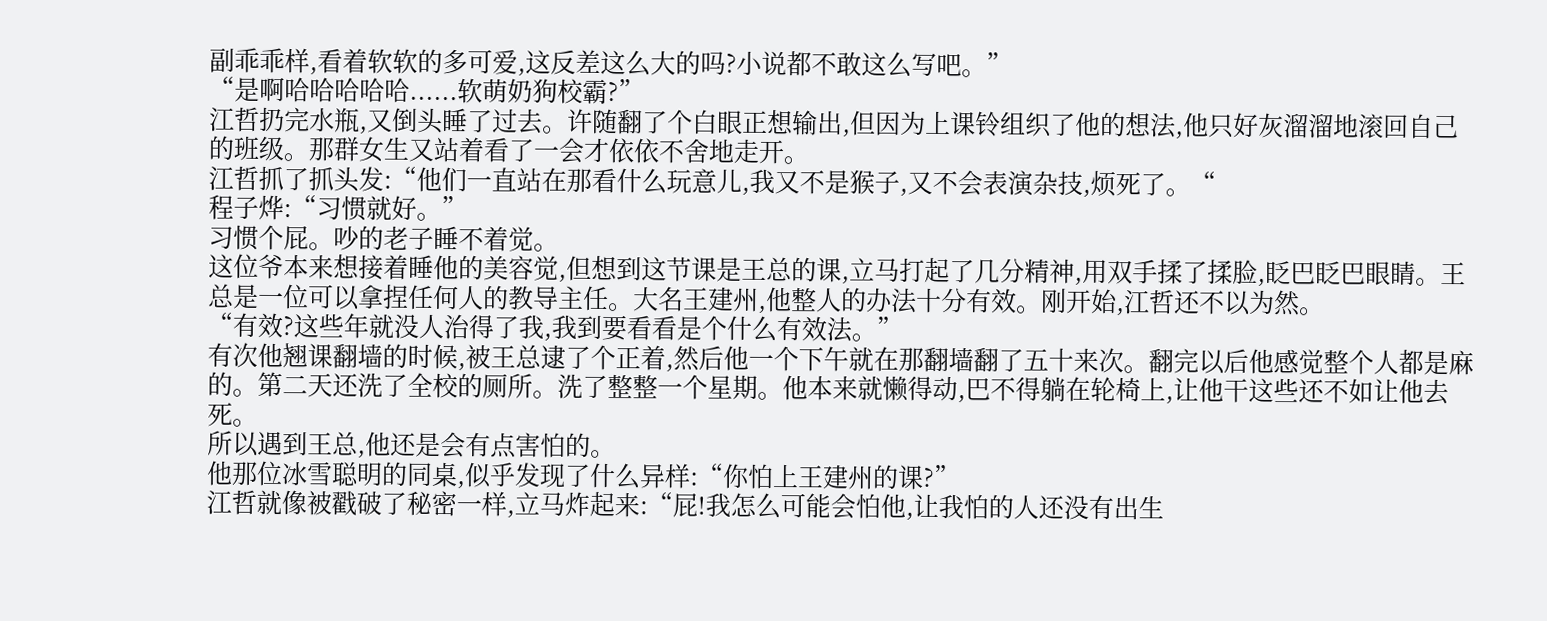副乖乖样,看着软软的多可爱,这反差这么大的吗?小说都不敢这么写吧。”
“是啊哈哈哈哈哈......软萌奶狗校霸?”
江哲扔完水瓶,又倒头睡了过去。许随翻了个白眼正想输出,但因为上课铃组织了他的想法,他只好灰溜溜地滚回自己的班级。那群女生又站着看了一会才依依不舍地走开。
江哲抓了抓头发:“他们一直站在那看什么玩意儿,我又不是猴子,又不会表演杂技,烦死了。“
程子烨:“习惯就好。”
习惯个屁。吵的老子睡不着觉。
这位爷本来想接着睡他的美容觉,但想到这节课是王总的课,立马打起了几分精神,用双手揉了揉脸,眨巴眨巴眼睛。王总是一位可以拿捏任何人的教导主任。大名王建州,他整人的办法十分有效。刚开始,江哲还不以为然。
“有效?这些年就没人治得了我,我到要看看是个什么有效法。”
有次他翘课翻墙的时候,被王总逮了个正着,然后他一个下午就在那翻墙翻了五十来次。翻完以后他感觉整个人都是麻的。第二天还洗了全校的厕所。洗了整整一个星期。他本来就懒得动,巴不得躺在轮椅上,让他干这些还不如让他去死。
所以遇到王总,他还是会有点害怕的。
他那位冰雪聪明的同桌,似乎发现了什么异样:“你怕上王建州的课?”
江哲就像被戳破了秘密一样,立马炸起来:“屁!我怎么可能会怕他,让我怕的人还没有出生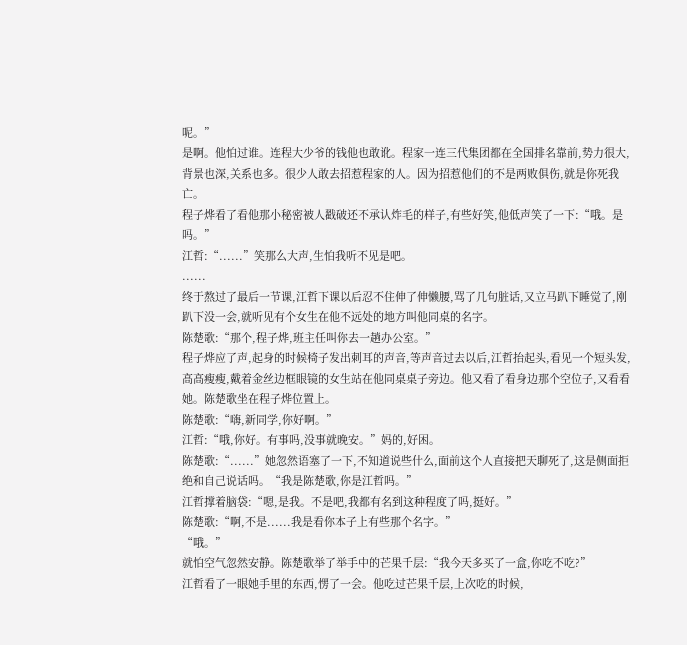呢。”
是啊。他怕过谁。连程大少爷的钱他也敢讹。程家一连三代集团都在全国排名靠前,势力很大,背景也深,关系也多。很少人敢去招惹程家的人。因为招惹他们的不是两败俱伤,就是你死我亡。
程子烨看了看他那小秘密被人戳破还不承认炸毛的样子,有些好笑,他低声笑了一下:“哦。是吗。”
江哲:“......”笑那么大声,生怕我听不见是吧。
......
终于熬过了最后一节课,江哲下课以后忍不住伸了伸懒腰,骂了几句脏话,又立马趴下睡觉了,刚趴下没一会,就听见有个女生在他不远处的地方叫他同桌的名字。
陈楚歌:“那个,程子烨,班主任叫你去一趟办公室。”
程子烨应了声,起身的时候椅子发出刺耳的声音,等声音过去以后,江哲抬起头,看见一个短头发,高高瘦瘦,戴着金丝边框眼镜的女生站在他同桌桌子旁边。他又看了看身边那个空位子,又看看她。陈楚歌坐在程子烨位置上。
陈楚歌:“嗨,新同学,你好啊。”
江哲:“哦,你好。有事吗,没事就晚安。”妈的,好困。
陈楚歌:“......”她忽然语塞了一下,不知道说些什么,面前这个人直接把天聊死了,这是侧面拒绝和自己说话吗。“我是陈楚歌,你是江哲吗。”
江哲撑着脑袋:“嗯,是我。不是吧,我都有名到这种程度了吗,挺好。”
陈楚歌:“啊,不是......我是看你本子上有些那个名字。”
“哦。”
就怕空气忽然安静。陈楚歌举了举手中的芒果千层:“我今天多买了一盒,你吃不吃?”
江哲看了一眼她手里的东西,愣了一会。他吃过芒果千层,上次吃的时候,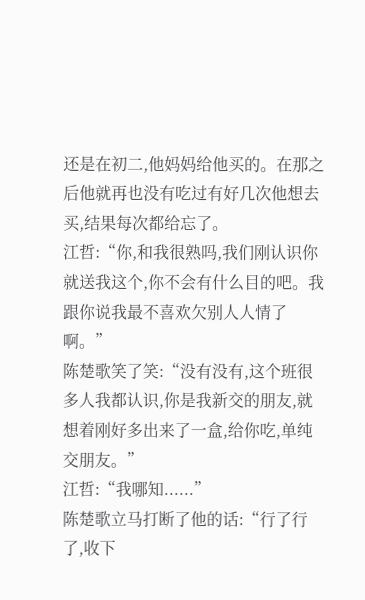还是在初二,他妈妈给他买的。在那之后他就再也没有吃过有好几次他想去买,结果每次都给忘了。
江哲:“你,和我很熟吗,我们刚认识你就送我这个,你不会有什么目的吧。我跟你说我最不喜欢欠别人人情了啊。”
陈楚歌笑了笑:“没有没有,这个班很多人我都认识,你是我新交的朋友,就想着刚好多出来了一盒,给你吃,单纯交朋友。”
江哲:“我哪知......”
陈楚歌立马打断了他的话:“行了行了,收下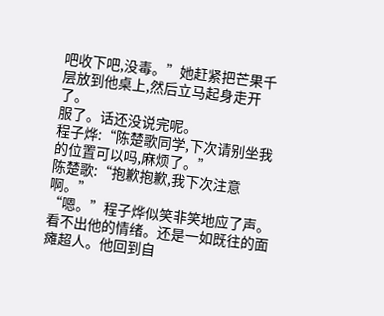吧收下吧,没毒。”她赶紧把芒果千层放到他桌上,然后立马起身走开了。
服了。话还没说完呢。
程子烨:“陈楚歌同学,下次请别坐我的位置可以吗,麻烦了。”
陈楚歌:“抱歉抱歉,我下次注意啊。”
“嗯。”程子烨似笑非笑地应了声。看不出他的情绪。还是一如既往的面瘫超人。他回到自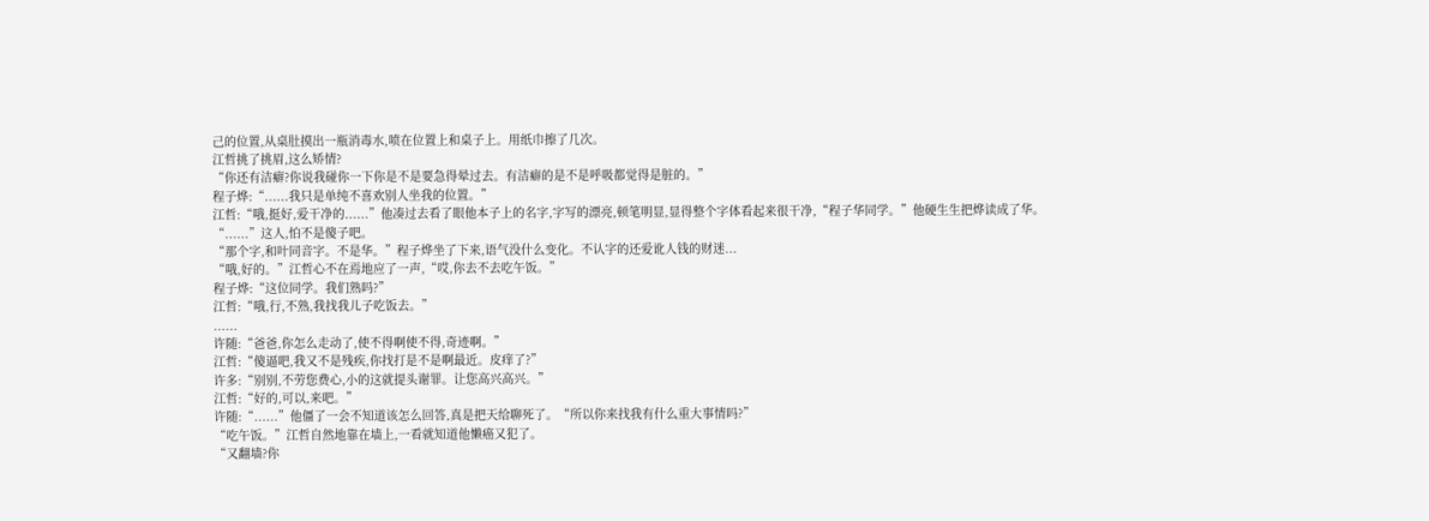己的位置,从桌肚摸出一瓶消毒水,喷在位置上和桌子上。用纸巾擦了几次。
江哲挑了挑眉,这么矫情?
“你还有洁癖?你说我碰你一下你是不是要急得晕过去。有洁癖的是不是呼吸都觉得是脏的。”
程子烨:“......我只是单纯不喜欢别人坐我的位置。”
江哲:“哦,挺好,爱干净的......”他凑过去看了眼他本子上的名字,字写的漂亮,顿笔明显,显得整个字体看起来很干净,“程子华同学。”他硬生生把烨读成了华。
“......”这人,怕不是傻子吧。
“那个字,和叶同音字。不是华。”程子烨坐了下来,语气没什么变化。不认字的还爱讹人钱的财迷...
“哦,好的。”江哲心不在焉地应了一声,“哎,你去不去吃午饭。”
程子烨:“这位同学。我们熟吗?”
江哲:“哦,行,不熟,我找我儿子吃饭去。”
......
许随:“爸爸,你怎么走动了,使不得啊使不得,奇迹啊。”
江哲:“傻逼吧,我又不是残疾,你找打是不是啊最近。皮痒了?”
许多:“别别,不劳您费心,小的这就提头谢罪。让您高兴高兴。”
江哲:“好的,可以,来吧。”
许随:“......”他僵了一会不知道该怎么回答,真是把天给聊死了。“所以你来找我有什么重大事情吗?”
“吃午饭。”江哲自然地靠在墙上,一看就知道他懒癌又犯了。
“又翻墙?你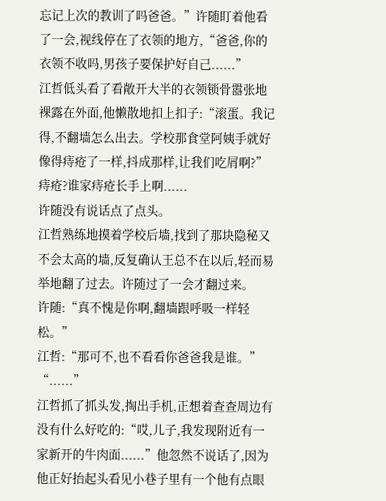忘记上次的教训了吗爸爸。”许随盯着他看了一会,视线停在了衣领的地方,“爸爸,你的衣领不收吗,男孩子要保护好自己......”
江哲低头看了看敞开大半的衣领锁骨嚣张地裸露在外面,他懒散地扣上扣子:“滚蛋。我记得,不翻墙怎么出去。学校那食堂阿姨手就好像得痔疮了一样,抖成那样,让我们吃屑啊?”
痔疮?谁家痔疮长手上啊......
许随没有说话点了点头。
江哲熟练地摸着学校后墙,找到了那块隐秘又不会太高的墙,反复确认王总不在以后,轻而易举地翻了过去。许随过了一会才翻过来。
许随:“真不愧是你啊,翻墙跟呼吸一样轻松。”
江哲:“那可不,也不看看你爸爸我是谁。”
“......”
江哲抓了抓头发,掏出手机,正想着查查周边有没有什么好吃的:“哎,儿子,我发现附近有一家新开的牛肉面......”他忽然不说话了,因为他正好抬起头看见小巷子里有一个他有点眼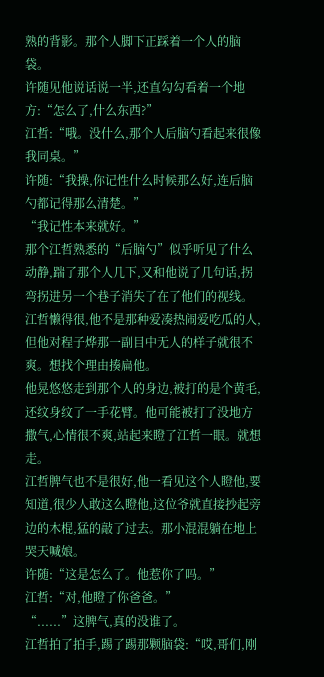熟的背影。那个人脚下正踩着一个人的脑袋。
许随见他说话说一半,还直勾勾看着一个地方:“怎么了,什么东西?”
江哲:“哦。没什么,那个人后脑勺看起来很像我同桌。”
许随:“我操,你记性什么时候那么好,连后脑勺都记得那么清楚。”
“我记性本来就好。”
那个江哲熟悉的“后脑勺”似乎听见了什么动静,踹了那个人几下,又和他说了几句话,拐弯拐进另一个巷子消失了在了他们的视线。江哲懒得很,他不是那种爱凑热闹爱吃瓜的人,但他对程子烨那一副目中无人的样子就很不爽。想找个理由揍扁他。
他晃悠悠走到那个人的身边,被打的是个黄毛,还纹身纹了一手花臂。他可能被打了没地方撒气,心情很不爽,站起来瞪了江哲一眼。就想走。
江哲脾气也不是很好,他一看见这个人瞪他,要知道,很少人敢这么瞪他,这位爷就直接抄起旁边的木棍,猛的敲了过去。那小混混躺在地上哭天喊娘。
许随:“这是怎么了。他惹你了吗。”
江哲:“对,他瞪了你爸爸。”
“......”这脾气,真的没谁了。
江哲拍了拍手,踢了踢那颗脑袋:“哎,哥们,刚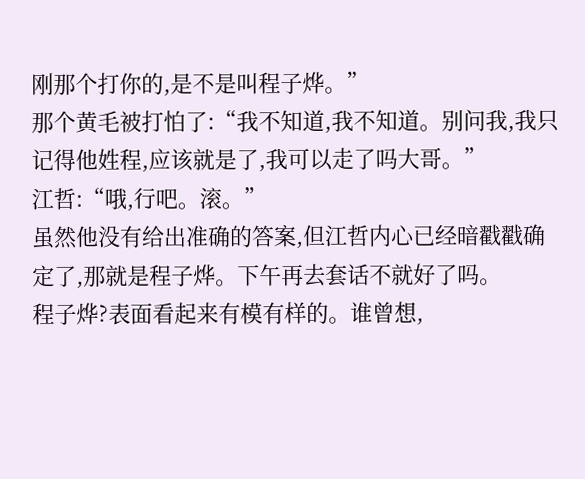刚那个打你的,是不是叫程子烨。”
那个黄毛被打怕了:“我不知道,我不知道。别问我,我只记得他姓程,应该就是了,我可以走了吗大哥。”
江哲:“哦,行吧。滚。”
虽然他没有给出准确的答案,但江哲内心已经暗戳戳确定了,那就是程子烨。下午再去套话不就好了吗。
程子烨?表面看起来有模有样的。谁曾想,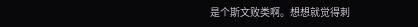是个斯文败类啊。想想就觉得刺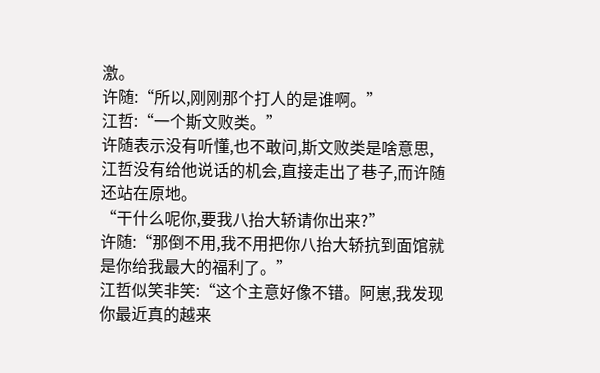激。
许随:“所以,刚刚那个打人的是谁啊。”
江哲:“一个斯文败类。”
许随表示没有听懂,也不敢问,斯文败类是啥意思,江哲没有给他说话的机会,直接走出了巷子,而许随还站在原地。
“干什么呢你,要我八抬大轿请你出来?”
许随:“那倒不用,我不用把你八抬大轿抗到面馆就是你给我最大的福利了。”
江哲似笑非笑:“这个主意好像不错。阿崽,我发现你最近真的越来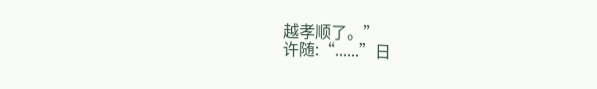越孝顺了。”
许随:“......”日